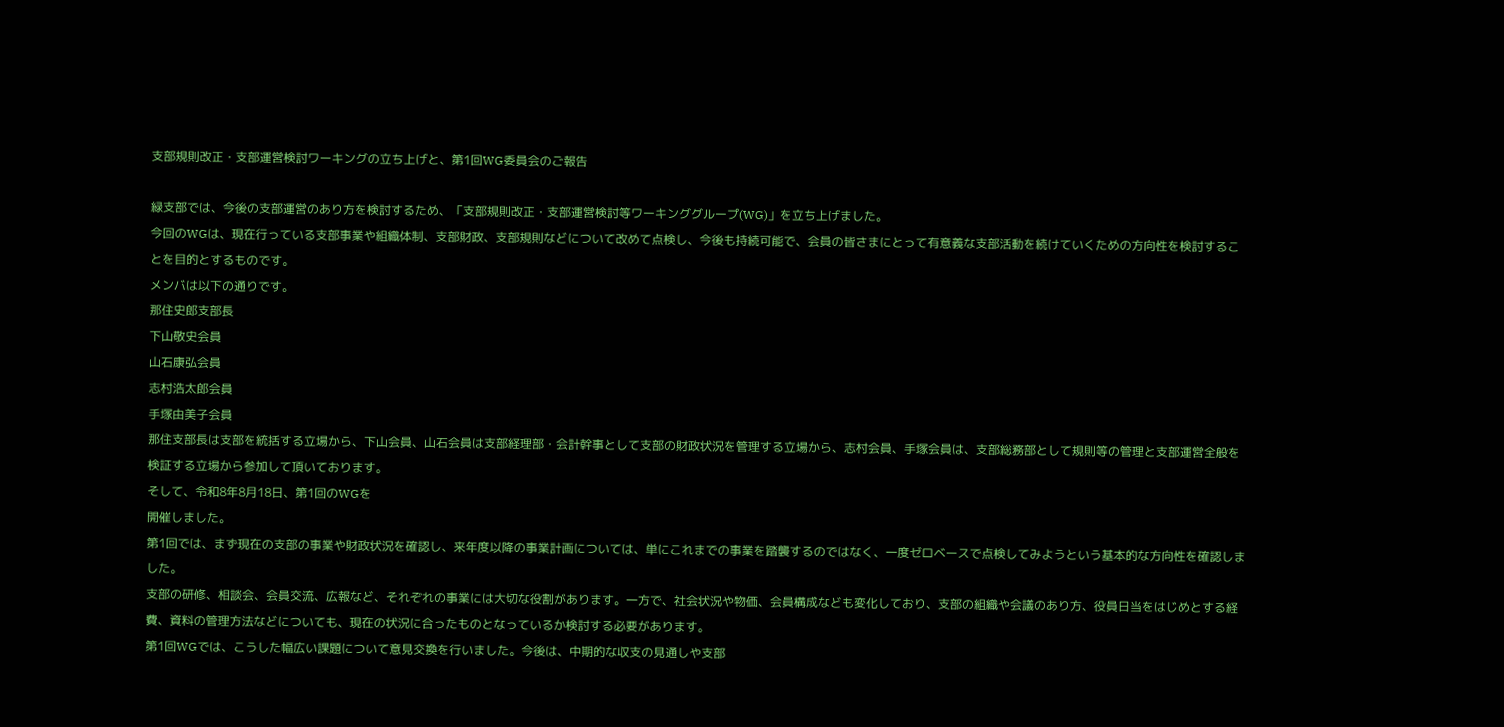支部規則改正・支部運営検討ワーキングの立ち上げと、第1回WG委員会のご報告

緑支部では、今後の支部運営のあり方を検討するため、「支部規則改正・支部運営検討等ワーキンググループ(WG)」を立ち上げました。
今回のWGは、現在行っている支部事業や組織体制、支部財政、支部規則などについて改めて点検し、今後も持続可能で、会員の皆さまにとって有意義な支部活動を続けていくための方向性を検討することを目的とするものです。
メンバは以下の通りです。
那住史郎支部長
下山敬史会員
山石康弘会員
志村浩太郎会員
手塚由美子会員
那住支部長は支部を統括する立場から、下山会員、山石会員は支部経理部・会計幹事として支部の財政状況を管理する立場から、志村会員、手塚会員は、支部総務部として規則等の管理と支部運営全般を検証する立場から参加して頂いております。
そして、令和8年8月18日、第1回のWGを
開催しました。
第1回では、まず現在の支部の事業や財政状況を確認し、来年度以降の事業計画については、単にこれまでの事業を踏襲するのではなく、一度ゼロベースで点検してみようという基本的な方向性を確認しました。
支部の研修、相談会、会員交流、広報など、それぞれの事業には大切な役割があります。一方で、社会状況や物価、会員構成なども変化しており、支部の組織や会議のあり方、役員日当をはじめとする経費、資料の管理方法などについても、現在の状況に合ったものとなっているか検討する必要があります。
第1回WGでは、こうした幅広い課題について意見交換を行いました。今後は、中期的な収支の見通しや支部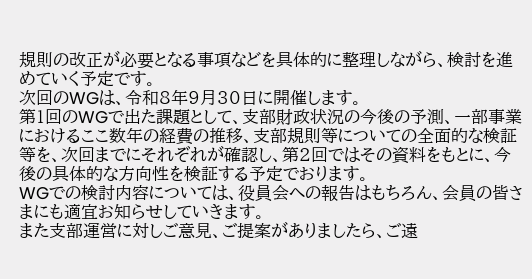規則の改正が必要となる事項などを具体的に整理しながら、検討を進めていく予定です。
次回のWGは、令和8年9月30日に開催します。
第1回のWGで出た課題として、支部財政状況の今後の予測、一部事業におけるここ数年の経費の推移、支部規則等についての全面的な検証等を、次回までにそれぞれが確認し、第2回ではその資料をもとに、今後の具体的な方向性を検証する予定でおります。
WGでの検討内容については、役員会への報告はもちろん、会員の皆さまにも適宜お知らせしていきます。
また支部運営に対しご意見、ご提案がありましたら、ご遠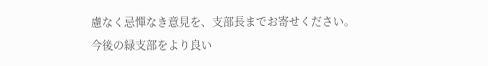慮なく忌憚なき意見を、支部長までお寄せください。
今後の緑支部をより良い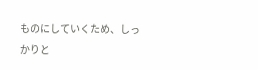ものにしていくため、しっかりと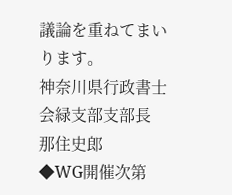議論を重ねてまいります。
神奈川県行政書士会緑支部支部長 那住史郎
◆WG開催次第